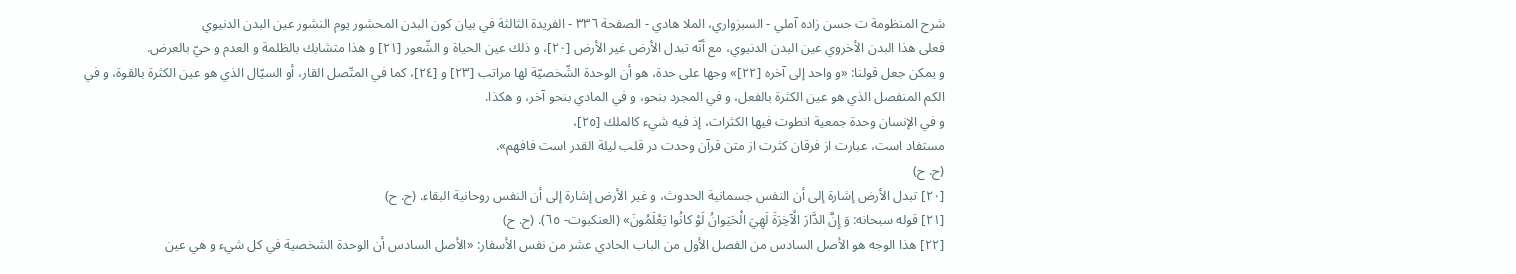شرح المنظومة ت حسن زاده آملي - السبزواري، الملا هادي - الصفحة ٣٣٦ - الفريدة الثالثة في بيان كون البدن المحشور يوم النشور عين البدن الدنيوي
فعلى هذا البدن الأخروي عين البدن الدنيوي، مع أنّه تبدل الأرض غير الأرض [٢٠]، و ذلك عين الحياة و الشّعور [٢١] و هذا متشابك بالظلمة و العدم و حيّ بالعرض.
و يمكن جعل قولنا: «و واحد إلى آخره [٢٢]» وجها على حدة، هو أن الوحدة الشّخصيّة لها مراتب [٢٣] و [٢٤]، كما في المتّصل القار، أو السيّال الذي هو عين الكثرة بالقوة، و في الكم المنفصل الذي هو عين الكثرة بالفعل، و في المجرد بنحو، و في المادي بنحو آخر، و هكذا.
و في الإنسان وحدة جمعية انطوت فيها الكثرات، إذ فيه شيء كالملك [٢٥]،
مستفاد است، عبارت از فرقان كثرت از متن قرآن وحدت در قلب ليلة القدر است فافهم».
(ح. ح)
[٢٠] تبدل الأرض إشارة إلى أن النفس جسمانية الحدوث، و غير الأرض إشارة إلى أن النفس روحانية البقاء. (ح. ح)
[٢١] قوله سبحانه: وَ إِنَّ الدَّارَ الْآخِرَةَ لَهِيَ الْحَيَوانُ لَوْ كانُوا يَعْلَمُونَ» (العنكبوت- ٦٥). (ح. ح)
[٢٢] هذا الوجه هو الأصل السادس من الفصل الأول من الباب الحادي عشر من نفس الأسفار: «الأصل السادس أن الوحدة الشخصية في كل شيء و هي عين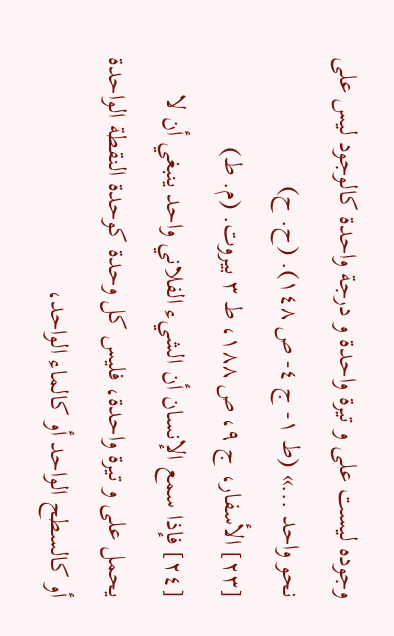وجوده ليست على و تيرة واحدة و درجة واحدة كالوجود ليس على نحو واحد ...» (ط ١- ج ٤- ص ١٤٨). (ح. ح)
[٢٣] الأسفار، ج ٩، ص ١٨٨، ط ٣ بيروت. (م. ط)
[٢٤] فإذا سمع الإنسان أن الشيء الفلاني واحد ينبغي أن لا يحمل على و تيرة واحدة، فليس كل وحدة كوحدة النقطة الواحدة أو كالسطح الواحد أو كالماء الواحد،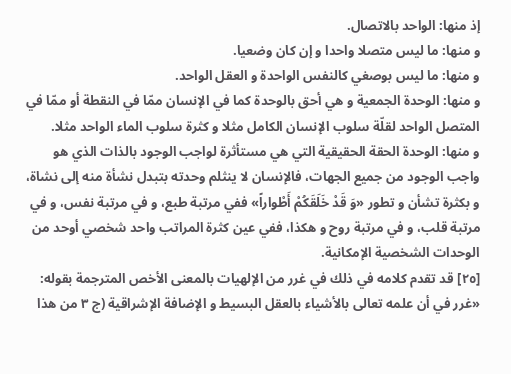إذ منها: الواحد بالاتصال.
و منها: ما ليس متصلا واحدا و إن كان وضعيا.
و منها: ما ليس بوصغي كالنفس الواحدة و العقل الواحد.
و منها: الوحدة الجمعية و هي أحق بالوحدة كما في الإنسان ممّا في النقطة أو ممّا في المتصل الواحد لقلّة سلوب الإنسان الكامل مثلا و كثرة سلوب الماء الواحد مثلا.
و منها: الوحدة الحقة الحقيقية التي هي مستأثرة لواجب الوجود بالذات الذي هو واجب الوجود من جميع الجهات، فالإنسان لا ينثلم وحدته بتبدل نشأة منه إلى نشاة، و بكثرة تشأن و تطور «وَ قَدْ خَلَقَكُمْ أَطْواراً» ففي مرتبة طبع، و في مرتبة نفس، و في مرتبة قلب، و في مرتبة روح و هكذا، ففي عين كثرة المراتب واحد شخصي أوحد من الوحدات الشخصية الإمكانية.
[٢٥] قد تقدم كلامه في ذلك في غرر من الإلهيات بالمعنى الأخص المترجمة بقوله: «غرر في أن علمه تعالى بالأشياء بالعقل البسيط و الإضافة الإشراقية (ج ٣ من هذا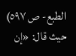الطبع- ص ٥٩٧) حيث قال: «إن